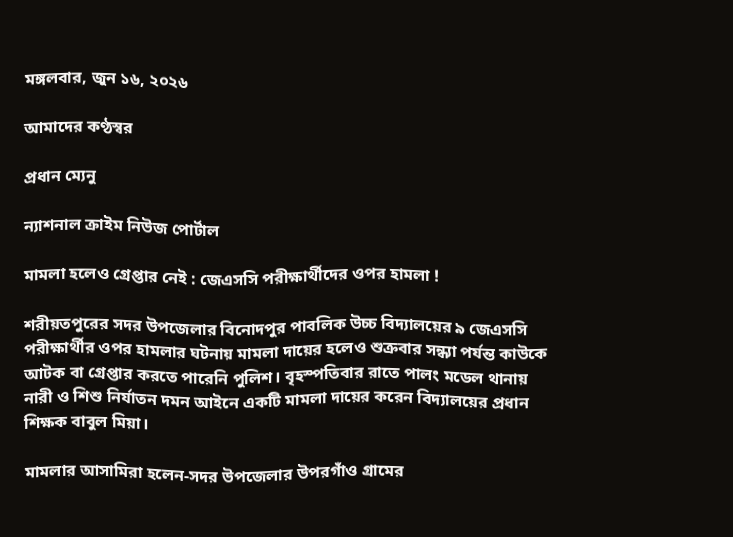মঙ্গলবার, জুন ১৬, ২০২৬

আমাদের কণ্ঠস্বর

প্রধান ম্যেনু

ন্যাশনাল ক্রাইম নিউজ পোর্টাল

মামলা হলেও গ্রেপ্তার নেই : জেএসসি পরীক্ষার্থীদের ওপর হামলা !

শরীয়তপুরের সদর উপজেলার বিনোদপুর পাবলিক উচ্চ বিদ্যালয়ের ৯ জেএসসি পরীক্ষার্থীর ওপর হামলার ঘটনায় মামলা দায়ের হলেও শুক্রবার সন্ধ্যা পর্যন্ত কাউকে আটক বা গ্রেপ্তার করতে পারেনি পুলিশ। বৃহস্পতিবার রাতে পালং মডেল থানায় নারী ও শিশু নির্যাতন দমন আইনে একটি মামলা দায়ের করেন বিদ্যালয়ের প্রধান শিক্ষক বাবুল মিয়া।

মামলার আসামিরা হলেন-সদর উপজেলার উপরগাঁও গ্রামের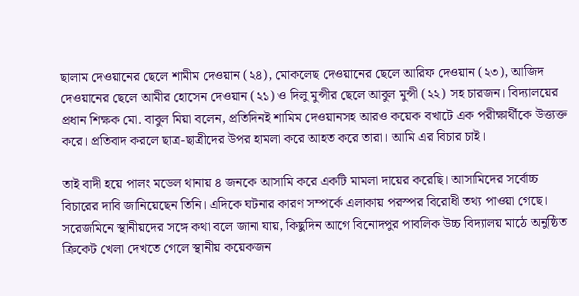ছালাম দেওয়ানের ছেলে শামীম দেওয়ান (২৪), মোকলেছ দেওয়ানের ছেলে আরিফ দেওয়ান (২৩), আজিদ দেওয়ানের ছেলে আমীর হোসেন দেওয়ান (২১) ও দিলু মুন্সীর ছেলে আবুল মুন্সী (২২) সহ চারজন। বিদ্যালয়ের প্রধান শিক্ষক মো. বাবুল মিয়া বলেন, প্রতিদিনই শামিম দেওয়ানসহ আরও কয়েক বখাটে এক পরীক্ষার্থীকে উত্ত্যক্ত করে। প্রতিবাদ করলে ছাত্র-ছাত্রীদের উপর হামলা করে আহত করে তারা। আমি এর বিচার চাই।

তাই বাদী হয়ে পালং মডেল থানায় ৪ জনকে আসামি করে একটি মামলা দায়ের করেছি। আসামিদের সর্বোচ্চ বিচারের দাবি জানিয়েছেন তিনি। এদিকে ঘটনার কারণ সম্পর্কে এলাকায় পরস্পর বিরোধী তথ্য পাওয়া গেছে। সরেজমিনে স্থানীয়দের সঙ্গে কথা বলে জানা যায়, কিছুদিন আগে বিনোদপুর পাবলিক উচ্চ বিদ্যালয় মাঠে অনুষ্ঠিত ক্রিকেট খেলা দেখতে গেলে স্থানীয় কয়েকজন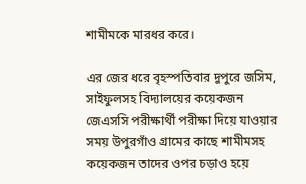শামীমকে মারধর করে।

এর জের ধরে বৃহস্পতিবার দুপুরে জসিম, সাইফুলসহ বিদ্যালয়ের কয়েকজন জেএসসি পরীক্ষার্থী পরীক্ষা দিয়ে যাওয়ার সময় উপুরগাঁও গ্রামের কাছে শামীমসহ কয়েকজন তাদের ওপর চড়াও হয়ে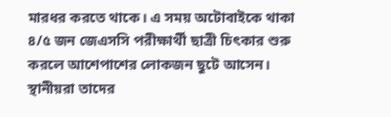মারধর করতে থাকে। এ সময় অটোবাইকে থাকা ৪/৫ জন জেএসসি পরীক্ষার্থী ছাত্রী চিৎকার শুরু করলে আশেপাশের লোকজন ছুটে আসেন। স্থানীয়রা তাদের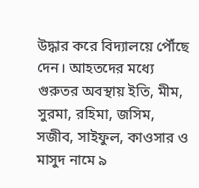উদ্ধার করে বিদ্যালয়ে পৌঁছে দেন। আহতদের মধ্যে গুরুতর অবস্থায় ইতি, মীম, সুরমা, রহিমা, জসিম, সজীব, সাইফুল, কাওসার ও মাসুদ নামে ৯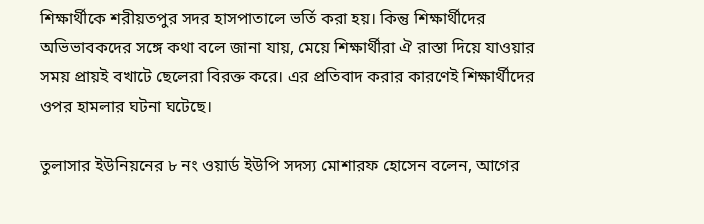শিক্ষার্থীকে শরীয়তপুর সদর হাসপাতালে ভর্তি করা হয়। কিন্তু শিক্ষার্থীদের অভিভাবকদের সঙ্গে কথা বলে জানা যায়, মেয়ে শিক্ষার্থীরা ঐ রাস্তা দিয়ে যাওয়ার সময় প্রায়ই বখাটে ছেলেরা বিরক্ত করে। এর প্রতিবাদ করার কারণেই শিক্ষার্থীদের ওপর হামলার ঘটনা ঘটেছে।

তুলাসার ইউনিয়নের ৮ নং ওয়ার্ড ইউপি সদস্য মোশারফ হোসেন বলেন, আগের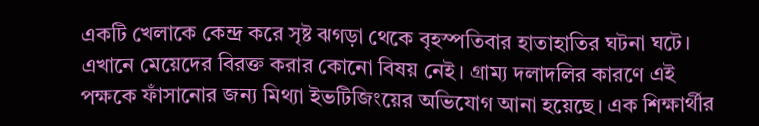একটি খেলাকে কেন্দ্র করে সৃষ্ট ঝগড়া থেকে বৃহস্পতিবার হাতাহাতির ঘটনা ঘটে। এখানে মেয়েদের বিরক্ত করার কোনো বিষয় নেই। গ্রাম্য দলাদলির কারণে এই পক্ষকে ফাঁসানোর জন্য মিথ্যা ইভটিজিংয়ের অভিযোগ আনা হয়েছে। এক শিক্ষার্থীর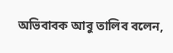অভিবাবক আবু তালিব বলেন,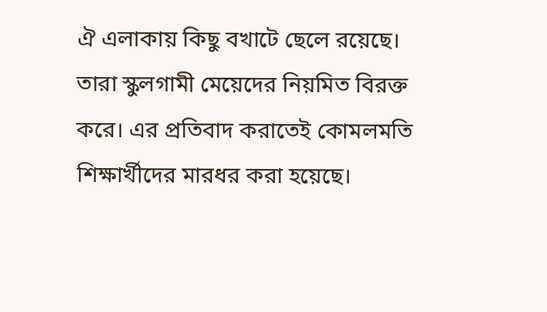ঐ এলাকায় কিছু বখাটে ছেলে রয়েছে। তারা স্কুলগামী মেয়েদের নিয়মিত বিরক্ত করে। এর প্রতিবাদ করাতেই কোমলমতি শিক্ষার্খীদের মারধর করা হয়েছে।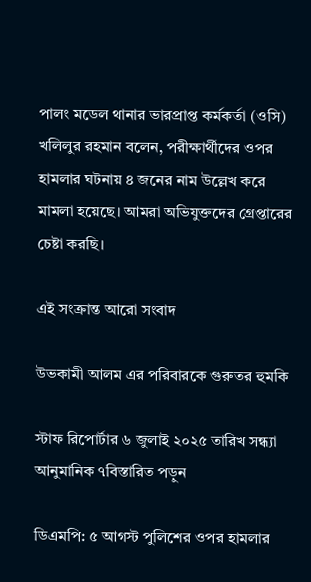পালং মডেল থানার ভারপ্রাপ্ত কর্মকর্তা (ওসি) খলিলুর রহমান বলেন, পরীক্ষার্থীদের ওপর হামলার ঘটনায় ৪ জনের নাম উল্লেখ করে মামলা হয়েছে। আমরা অভিযুক্তদের গ্রেপ্তারের চেষ্টা করছি।

এই সংক্রান্ত আরো সংবাদ

উভকামী আলম এর পরিবারকে গুরুতর হুমকি

স্টাফ রিপোর্টার ৬ জুলাই ২০২৫ তারিখ সন্ধ্যা আনুমানিক ৭বিস্তারিত পড়ুন

ডিএমপি: ৫ আগস্ট পুলিশের ওপর হামলার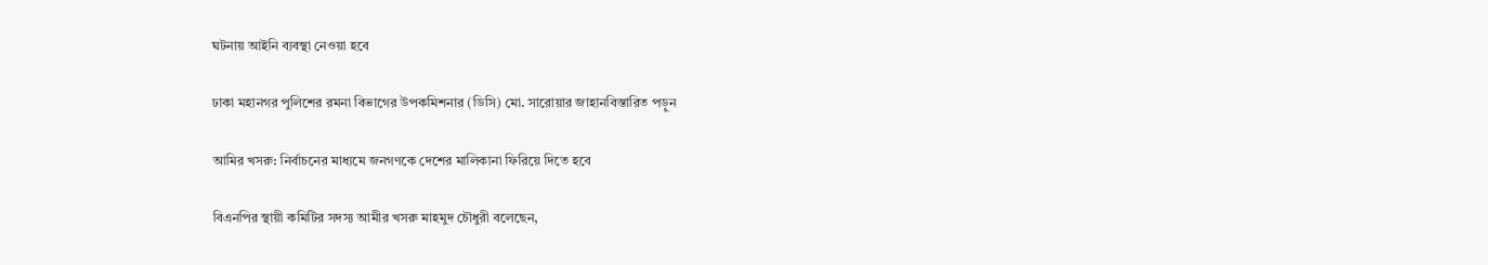ঘটনায় আইনি ব্যবস্থা নেওয়া হবে

ঢাকা মহানগর পুলিশের রমনা বিভাগের উপকমিশনার (ডিসি) মো. সারোয়ার জাহানবিস্তারিত পড়ুন

আমির খসরু: নির্বাচনের মাধ্যমে জনগণকে দেশের মালিকানা ফিরিয়ে দিতে হবে

বিএনপির স্থায়ী কমিটির সদস্য আমীর খসরু মাহমুদ চৌধুরী বলেছেন,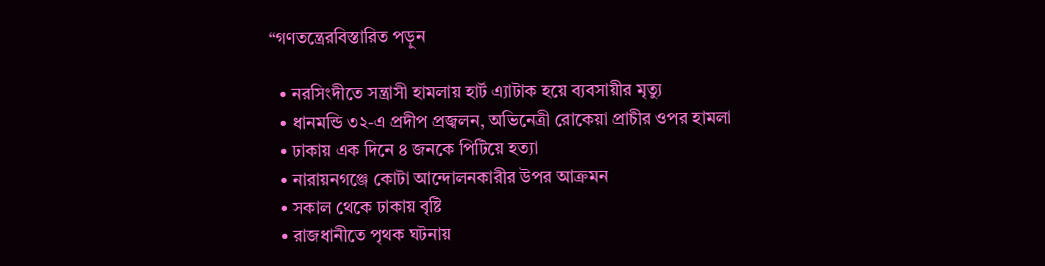“গণতন্ত্রেরবিস্তারিত পড়ুন

  • নরসিংদীতে সন্ত্রাসী হামলায় হার্ট এ্যাটাক হয়ে ব্যবসায়ীর মৃত্যু
  • ধানমন্ডি ৩২-এ প্রদীপ প্রজ্বলন, অভিনেত্রী রোকেয়া প্রাচীর ওপর হামলা
  • ঢাকায় এক দিনে ৪ জনকে পিটিয়ে হত্যা
  • নারায়নগঞ্জে কোটা আন্দোলনকারীর উপর আক্রমন
  • সকাল থেকে ঢাকায় বৃষ্টি
  • রাজধানীতে পৃথক ঘটনায়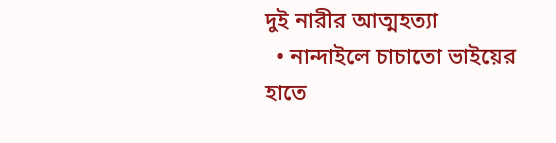দুই নারীর আত্মহত্যা
  • নান্দাইলে চাচাতো ভাইয়ের হাতে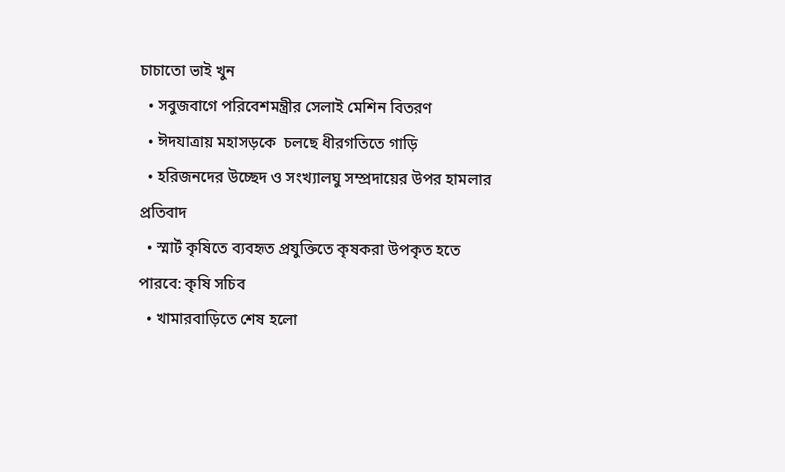চাচাতো ভাই খুন
  • সবুজবাগে পরিবেশমন্ত্রীর সেলাই মেশিন বিতরণ
  • ঈদযাত্রায় মহাসড়কে  চলছে ধীরগতিতে গাড়ি
  • হরিজনদের উচ্ছেদ ও সংখ্যালঘু সম্প্রদায়ের উপর হামলার প্রতিবাদ
  • স্মার্ট কৃষিতে ব্যবহৃত প্রযুক্তিতে কৃষকরা উপকৃত হতে পারবে: কৃষি সচিব
  • খামারবাড়িতে শেষ হলো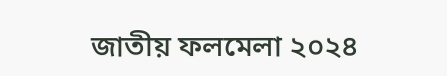জাতীয় ফলমেলা ২০২৪